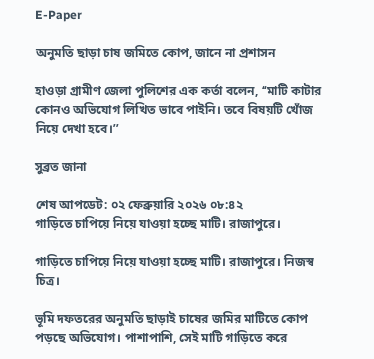E-Paper

অনুমতি ছাড়া চাষ জমিতে কোপ, জানে না প্রশাসন

হাওড়া গ্রামীণ জেলা পুলিশের এক কর্তা বলেন, ‘‘মাটি কাটার কোনও অভিযোগ লিখিত ভাবে পাইনি। তবে বিষয়টি খোঁজ নিয়ে দেখা হবে।’’

সুব্রত জানা

শেষ আপডেট: ০২ ফেব্রুয়ারি ২০২৬ ০৮:৪২
গাড়িতে চাপিয়ে নিয়ে যাওয়া হচ্ছে মাটি। রাজাপুরে।

গাড়িতে চাপিয়ে নিয়ে যাওয়া হচ্ছে মাটি। রাজাপুরে। নিজস্ব চিত্র।

ভূমি দফতরের অনুমতি ছাড়াই চাষের জমির মাটিতে কোপ পড়ছে অভিযোগ। পাশাপাশি, সেই মাটি গাড়িতে করে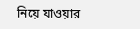নিয়ে যাওয়ার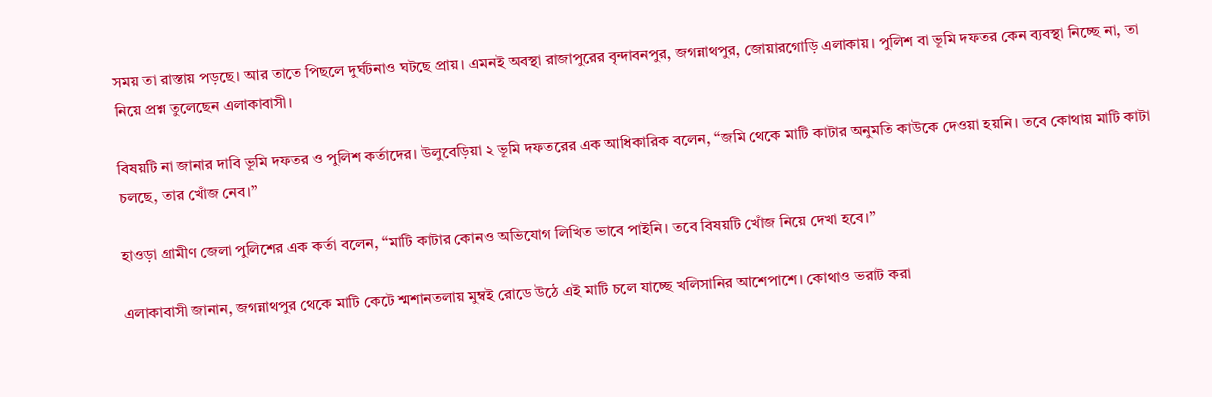সময় তা রাস্তায় পড়ছে। আর তাতে পিছলে দুর্ঘটনাও ঘটছে প্রায়। এমনই অবস্থা রাজাপুরের বৃন্দাবনপুর, জগন্নাথপুর, জোয়ারগোড়ি এলাকায়। পুলিশ বা ভূমি দফতর কেন ব্যবস্থা নিচ্ছে না, তা নিয়ে প্রশ্ন তুলেছেন এলাকাবাসী।

বিষয়টি না জানার দাবি ভূমি দফতর ও পুলিশ কর্তাদের। উলুবেড়িয়া ২ ভূমি দফতরের এক আধিকারিক বলেন, ‘‘জমি থেকে মাটি কাটার অনুমতি কাউকে দেওয়া হয়নি। তবে কোথায় মাটি কাটা চলছে, তার খোঁজ নেব।’’

হাওড়া গ্রামীণ জেলা পুলিশের এক কর্তা বলেন, ‘‘মাটি কাটার কোনও অভিযোগ লিখিত ভাবে পাইনি। তবে বিষয়টি খোঁজ নিয়ে দেখা হবে।’’

এলাকাবাসী জানান, জগন্নাথপুর থেকে মাটি কেটে শ্মশানতলায় মুম্বই রোডে উঠে এই মাটি চলে যাচ্ছে খলিসানির আশেপাশে। কোথাও ভরাট করা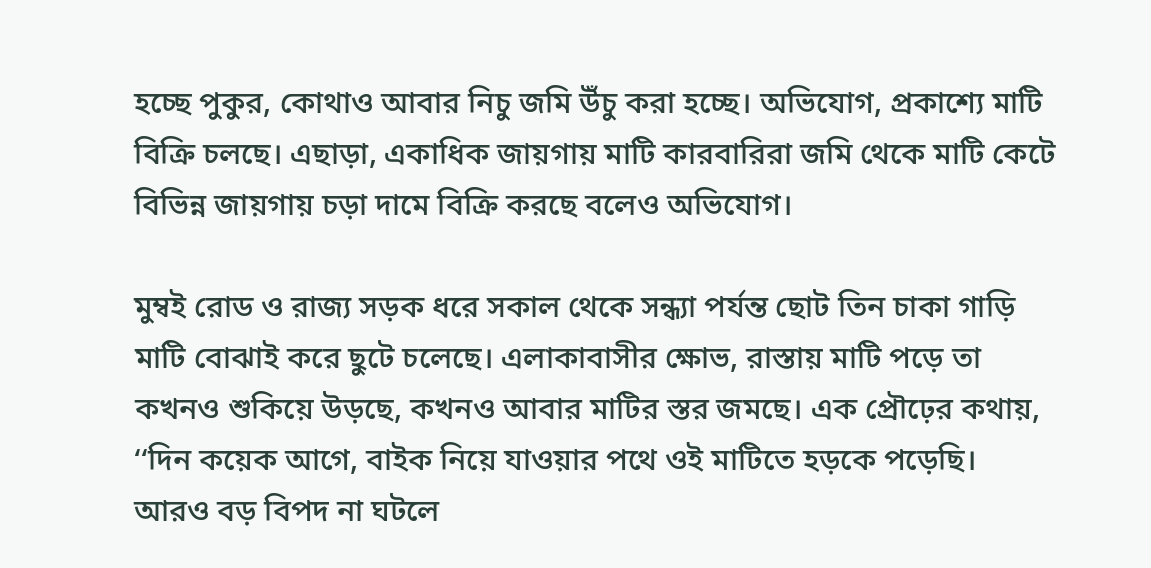হচ্ছে পুকুর, কোথাও আবার নিচু জমি উঁচু করা হচ্ছে। অভিযোগ, প্রকাশ্যে মাটি বিক্রি চলছে। এছাড়া, একাধিক জায়গায় মাটি কারবারিরা জমি থেকে মাটি কেটে বিভিন্ন জায়গায় চড়া দামে বিক্রি করছে বলেও অভিযোগ।

মুম্বই রোড ও রাজ্য সড়ক ধরে সকাল থেকে সন্ধ্যা পর্যন্ত ছোট তিন চাকা গাড়ি মাটি বোঝাই করে ছুটে চলেছে। এলাকাবাসীর ক্ষোভ, রাস্তায় মাটি পড়ে তা কখনও শুকিয়ে উড়ছে, কখনও আবার মাটির স্তর জমছে। এক প্রৌঢ়ের কথায়, ‘‘দিন কয়েক আগে, বাইক নিয়ে যাওয়ার পথে ওই মাটিতে হড়কে পড়েছি। আরও বড় বিপদ না ঘটলে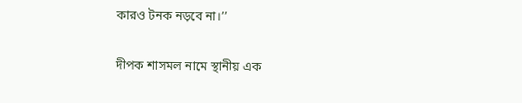কারও টনক নড়বে না।’’

দীপক শাসমল নামে স্থানীয় এক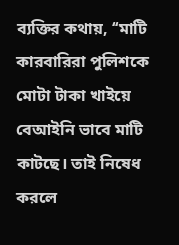ব্যক্তির কথায়, ‘‘মাটি কারবারিরা পুলিশকে মোটা টাকা খাইয়ে বেআইনি ভাবে মাটি কাটছে। তাই নিষেধ করলে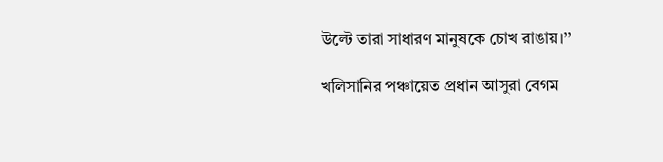উল্টে তারা সাধারণ মানুষকে চোখ রাঙায়।’’

খলিসানির পঞ্চায়েত প্রধান আসুরা বেগম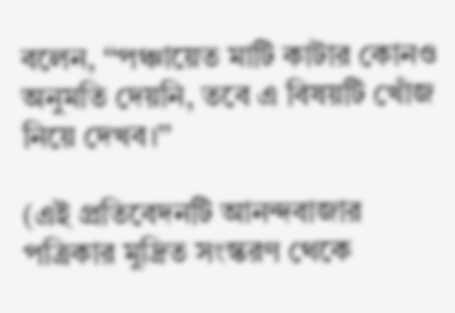বলেন, ‘‘পঞ্চায়েত মাটি কাটার কোনও অনুমতি দেয়নি, তবে এ বিষয়টি খোঁজ নিয়ে দেখব।’’

(এই প্রতিবেদনটি আনন্দবাজার পত্রিকার মুদ্রিত সংস্করণ থেকে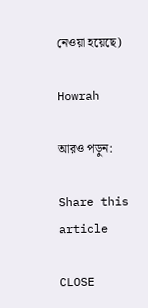নেওয়া হয়েছে)

Howrah

আরও পড়ুন:

Share this article

CLOSE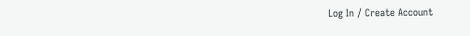Log In / Create Account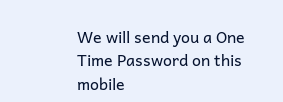We will send you a One Time Password on this mobile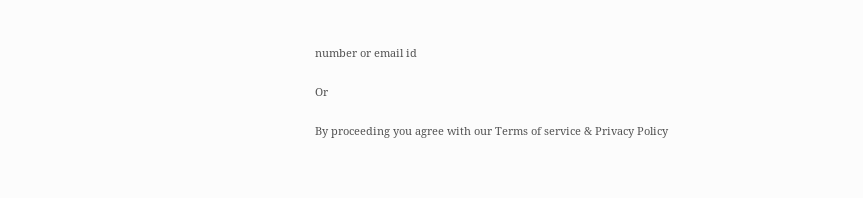number or email id

Or

By proceeding you agree with our Terms of service & Privacy Policy